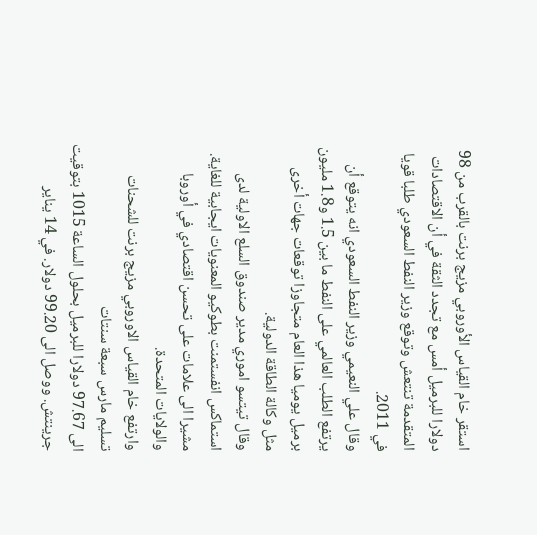استقر خام القياس الأوروبي مزيج برنت بالقرب من 98 دولارا للبرميل أمس مع تجدد الثقة في أن الاقتصادات المتقدمة تنتعش وتوقع وزير النفط السعودي طلبا قويا في 2011.
وقال علي النعيمي وزير النفط السعودي انه يتوقع أن يرتفع الطلب العالمي على النفط ما بين 1.5 و1.8 مليون برميل يوميا هذا العام متجاوزا توقعات جهات أخرى مثل وكالة الطاقة الدولية.
وقال تيتسو اموري مدير صندوق السلع الاولية لدى استماكس انفستمنت بطوكيو المعنويات ايجابية للغاية. مشيرا الى علامات على تحسن اقتصادي في أوروبا والولايات المتحدة.
وارتفع خام القياس الاوروبي مزيج برنت للشحنات تسليم مارس سبعة سنتات
الى 97.67 دولارا للبرميل بحلول الساعة 1015 بتوقيت جرينتش. ووصل الى 99.20 دولار. في 14 يناير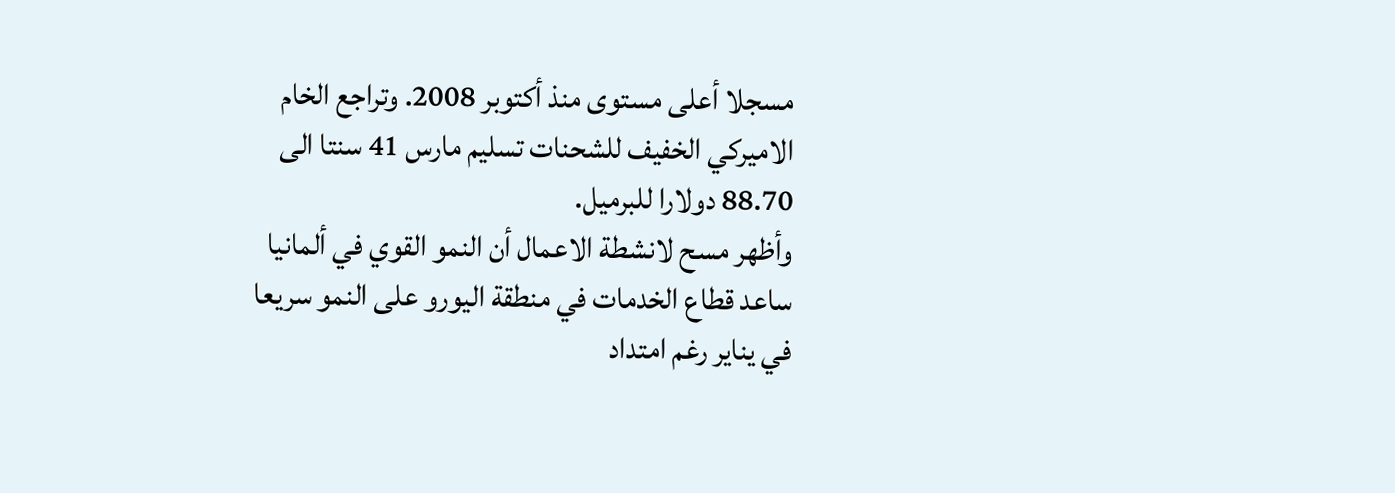مسجلا أعلى مستوى منذ أكتوبر 2008. وتراجع الخام الاميركي الخفيف للشحنات تسليم مارس 41 سنتا الى 88.70 دولارا للبرميل.
وأظهر مسح لانشطة الاعمال أن النمو القوي في ألمانيا ساعد قطاع الخدمات في منطقة اليورو على النمو سريعا في يناير رغم امتداد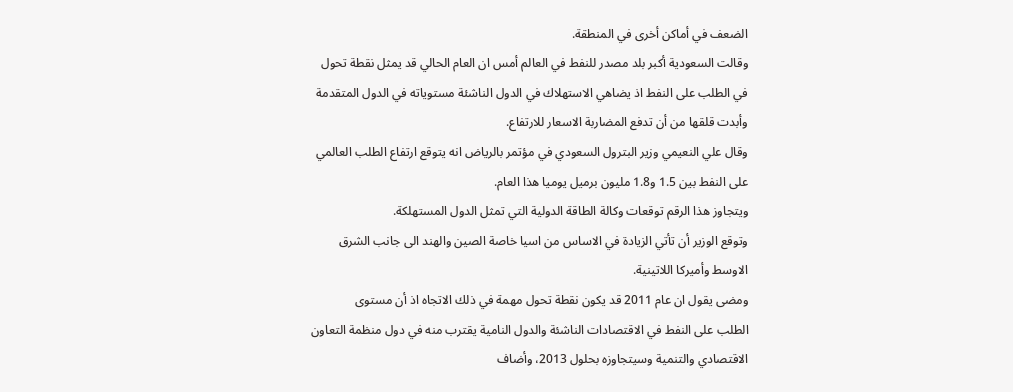الضعف في أماكن أخرى في المنطقة.
وقالت السعودية أكبر بلد مصدر للنفط في العالم أمس ان العام الحالي قد يمثل نقطة تحول في الطلب على النفط اذ يضاهي الاستهلاك في الدول الناشئة مستوياته في الدول المتقدمة وأبدت قلقها من أن تدفع المضاربة الاسعار للارتفاع.
وقال علي النعيمي وزير البترول السعودي في مؤتمر بالرياض انه يتوقع ارتفاع الطلب العالمي على النفط بين 1.5 و1.8 مليون برميل يوميا هذا العام.
ويتجاوز هذا الرقم توقعات وكالة الطاقة الدولية التي تمثل الدول المستهلكة.
وتوقع الوزير أن تأتي الزيادة في الاساس من اسيا خاصة الصين والهند الى جانب الشرق الاوسط وأميركا اللاتينية.
ومضى يقول ان عام 2011 قد يكون نقطة تحول مهمة في ذلك الاتجاه اذ أن مستوى
الطلب على النفط في الاقتصادات الناشئة والدول النامية يقترب منه في دول منظمة التعاون الاقتصادي والتنمية وسيتجاوزه بحلول 2013، وأضاف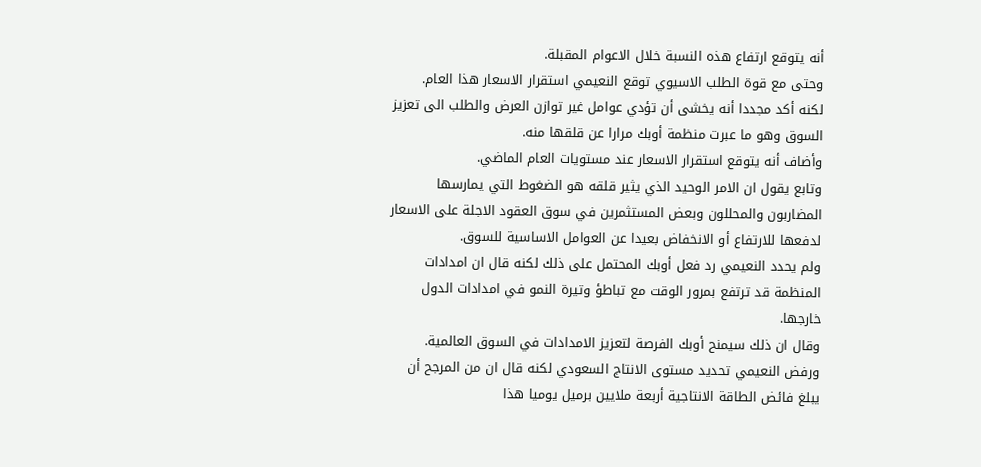أنه يتوقع ارتفاع هذه النسبة خلال الاعوام المقبلة.
وحتى مع قوة الطلب الاسيوي توقع النعيمي استقرار الاسعار هذا العام.
لكنه أكد مجددا أنه يخشى أن تؤدي عوامل غير توازن العرض والطلب الى تعزيز السوق وهو ما عبرت منظمة أوبك مرارا عن قلقها منه.
وأضاف أنه يتوقع استقرار الاسعار عند مستويات العام الماضي.
وتابع يقول ان الامر الوحيد الذي يثير قلقه هو الضغوط التي يمارسها المضاربون والمحللون وبعض المستثمرين في سوق العقود الاجلة على الاسعار لدفعها للارتفاع أو الانخفاض بعيدا عن العوامل الاساسية للسوق.
ولم يحدد النعيمي رد فعل أوبك المحتمل على ذلك لكنه قال ان امدادات المنظمة قد ترتفع بمرور الوقت مع تباطؤ وتيرة النمو في امدادات الدول خارجها.
وقال ان ذلك سيمنح أوبك الفرصة لتعزيز الامدادات في السوق العالمية.
ورفض النعيمي تحديد مستوى الانتاج السعودي لكنه قال ان من المرجح أن يبلغ فائض الطاقة الانتاجية أربعة ملايين برميل يوميا هذا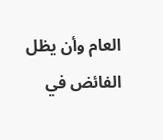العام وأن يظل الفائض في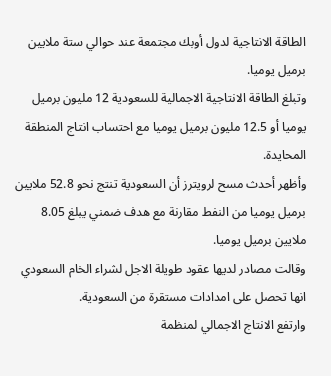الطاقة الانتاجية لدول أوبك مجتمعة عند حوالي ستة ملايين برميل يوميا.
وتبلغ الطاقة الانتاجية الاجمالية للسعودية 12 مليون برميل يوميا أو 12.5 مليون برميل يوميا مع احتساب انتاج المنطقة المحايدة.
وأظهر أحدث مسح لرويترز أن السعودية تنتج نحو 52.8 ملايين برميل يوميا من النفط مقارنة مع هدف ضمني يبلغ 8.05 ملايين برميل يوميا.
وقالت مصادر لديها عقود طويلة الاجل لشراء الخام السعودي انها تحصل على امدادات مستقرة من السعودية.
وارتفع الانتاج الاجمالي لمنظمة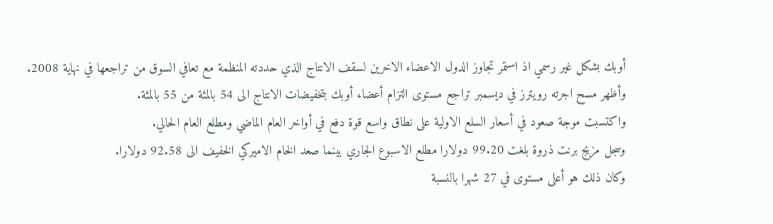أوبك بشكل غير رسمي اذ استمر تجاوز الدول الاعضاء الاخرين لسقف الانتاج الذي حددته المنظمة مع تعافي السوق من تراجعها في نهاية 2008.
وأظهر مسح اجرته رويترز في ديسمبر تراجع مستوى التزام أعضاء أوبك بتخفيضات الانتاج الى 54 بالمئة من 55 بالمئة.
واكتسبت موجة صعود في أسعار السلع الاولية على نطاق واسع قوة دفع في أواخر العام الماضي ومطلع العام الحالي.
وسجل مزيج برنت ذروة بلغت 99.20 دولارا مطلع الاسبوع الجاري بينما صعد الخام الاميركي الخفيف الى 92.58 دولارا.
وكان ذلك هو أعلى مستوى في 27 شهرا بالنسبة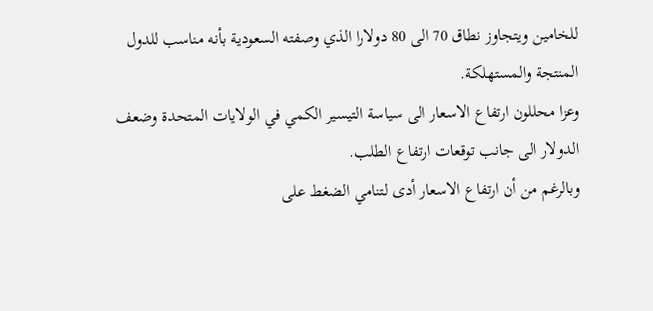للخامين ويتجاوز نطاق 70 الى 80 دولارا الذي وصفته السعودية بأنه مناسب للدول المنتجة والمستهلكة.
وعزا محللون ارتفاع الاسعار الى سياسة التيسير الكمي في الولايات المتحدة وضعف الدولار الى جانب توقعات ارتفاع الطلب.
وبالرغم من أن ارتفاع الاسعار أدى لتنامي الضغط على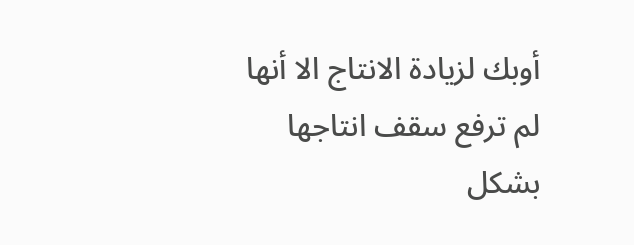أوبك لزيادة الانتاج الا أنها لم ترفع سقف انتاجها بشكل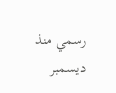رسمي منذ ديسمبر